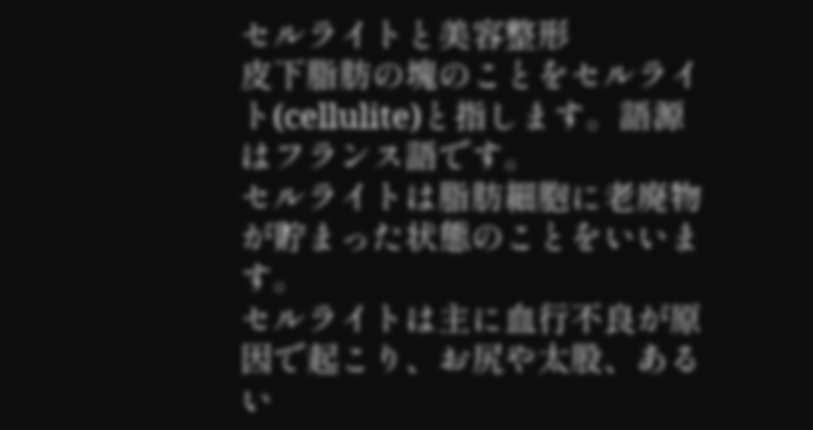セルライトと美容整形
皮下脂肪の塊のことをセルライト(cellulite)と指します。語源はフランス語です。
セルライトは脂肪細胞に老廃物が貯まった状態のことをいいます。
セルライトは主に血行不良が原因で起こり、お尻や太股、あるい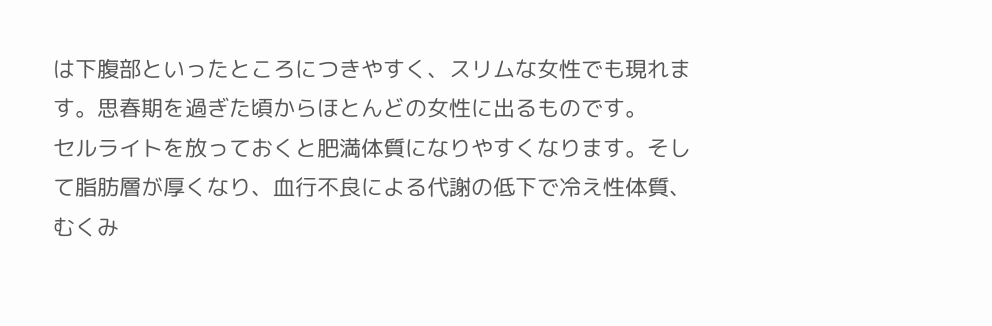は下腹部といったところにつきやすく、スリムな女性でも現れます。思春期を過ぎた頃からほとんどの女性に出るものです。
セルライトを放っておくと肥満体質になりやすくなります。そして脂肪層が厚くなり、血行不良による代謝の低下で冷え性体質、むくみ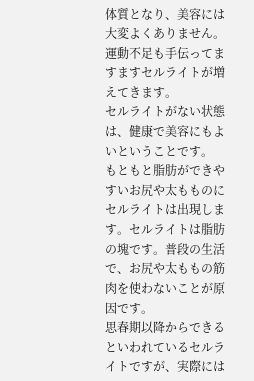体質となり、美容には大変よくありません。運動不足も手伝ってますますセルライトが増えてきます。
セルライトがない状態は、健康で美容にもよいということです。
もともと脂肪ができやすいお尻や太もものにセルライトは出現します。セルライトは脂肪の塊です。普段の生活で、お尻や太ももの筋肉を使わないことが原因です。
思春期以降からできるといわれているセルライトですが、実際には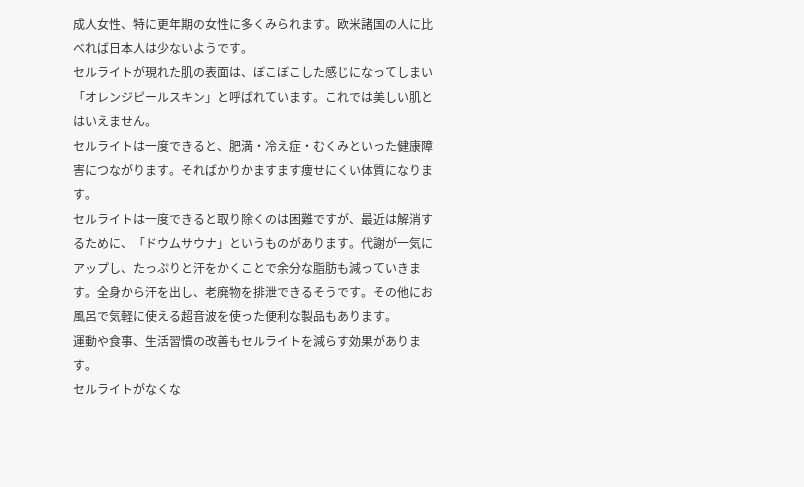成人女性、特に更年期の女性に多くみられます。欧米諸国の人に比べれば日本人は少ないようです。
セルライトが現れた肌の表面は、ぼこぼこした感じになってしまい「オレンジピールスキン」と呼ばれています。これでは美しい肌とはいえません。
セルライトは一度できると、肥満・冷え症・むくみといった健康障害につながります。そればかりかますます痩せにくい体質になります。
セルライトは一度できると取り除くのは困難ですが、最近は解消するために、「ドウムサウナ」というものがあります。代謝が一気にアップし、たっぷりと汗をかくことで余分な脂肪も減っていきます。全身から汗を出し、老廃物を排泄できるそうです。その他にお風呂で気軽に使える超音波を使った便利な製品もあります。
運動や食事、生活習慣の改善もセルライトを減らす効果があります。
セルライトがなくな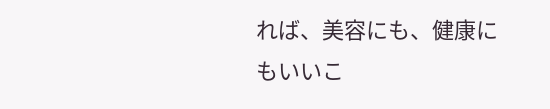れば、美容にも、健康にもいいこ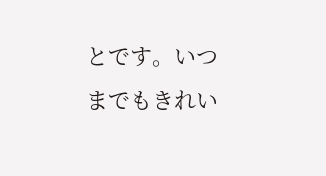とです。いつまでもきれい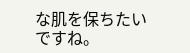な肌を保ちたいですね。